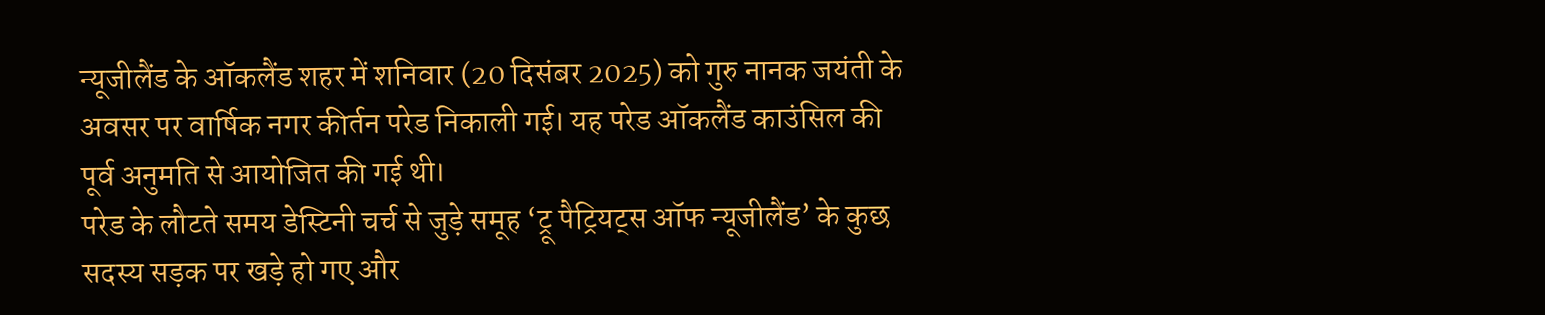न्यूजीलैंड के ऑकलैंड शहर में शनिवार (20 दिसंबर 2025) को गुरु नानक जयंती के अवसर पर वार्षिक नगर कीर्तन परेड निकाली गई। यह परेड ऑकलैंड काउंसिल की पूर्व अनुमति से आयोजित की गई थी।
परेड के लौटते समय डेस्टिनी चर्च से जुड़े समूह ‘ट्रू पैट्रियट्स ऑफ न्यूजीलैंड’ के कुछ सदस्य सड़क पर खड़े हो गए और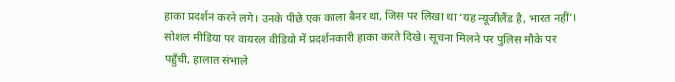हाका प्रदर्शन करने लगे। उनके पीछे एक काला बैनर था, जिस पर लिखा था ‘यह न्यूजीलैंड है, भारत नहीं’।
सोशल मीडिया पर वायरल वीडियो में प्रदर्शनकारी हाका करते दिखे। सूचना मिलने पर पुलिस मौके पर पहुँची, हालात संभाले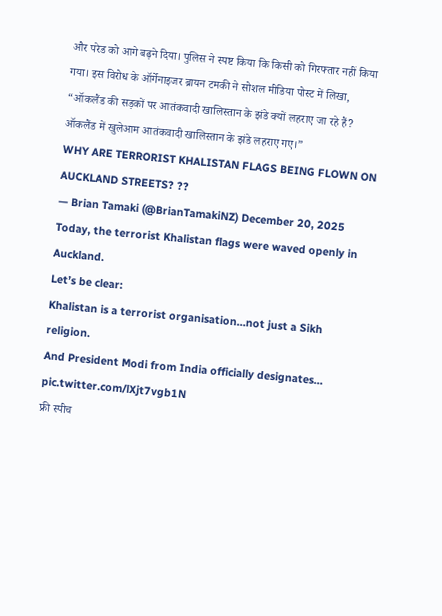और परेड को आगे बढ़ने दिया। पुलिस ने स्पष्ट किया कि किसी को गिरफ्तार नहीं किया गया। इस विरोध के ऑर्गेनाइजर ब्रायन टमकी ने सोशल मीडिया पोस्ट में लिखा, “ऑकलैंड की सड़कों पर आतंकवादी खालिस्तान के झंडे क्यों लहराए जा रहे हैं? ऑकलैंड में खुलेआम आतंकवादी खालिस्तान के झंडे लहराए गए।”
WHY ARE TERRORIST KHALISTAN FLAGS BEING FLOWN ON AUCKLAND STREETS? ??
— Brian Tamaki (@BrianTamakiNZ) December 20, 2025
Today, the terrorist Khalistan flags were waved openly in Auckland.
Let’s be clear:
Khalistan is a terrorist organisation…not just a Sikh religion.
And President Modi from India officially designates… pic.twitter.com/lXjt7vgb1N
फ्री स्पीच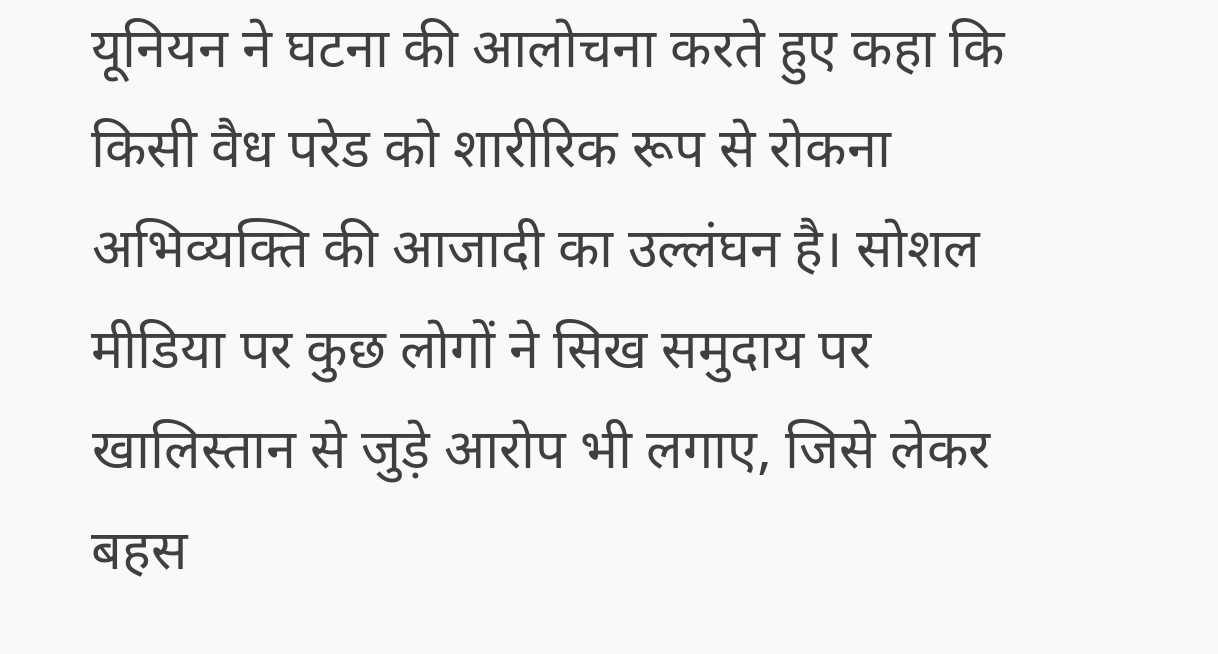यूनियन ने घटना की आलोचना करते हुए कहा कि किसी वैध परेड को शारीरिक रूप से रोकना अभिव्यक्ति की आजादी का उल्लंघन है। सोशल मीडिया पर कुछ लोगों ने सिख समुदाय पर खालिस्तान से जुड़े आरोप भी लगाए, जिसे लेकर बहस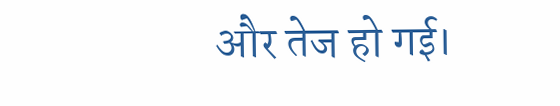और तेज हो गई।